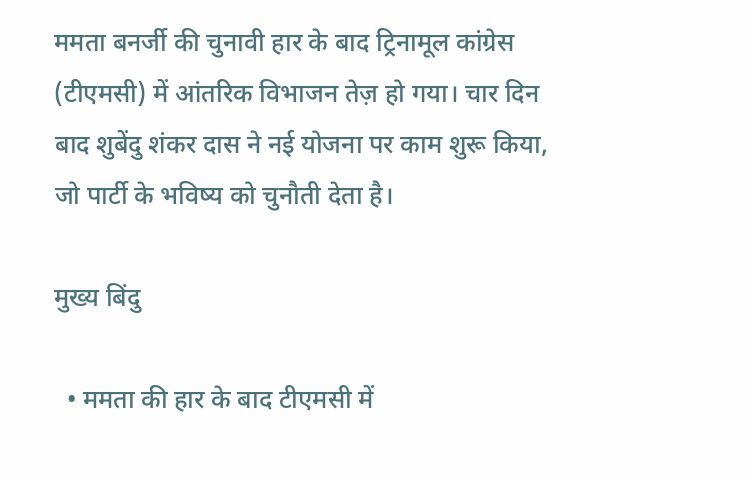ममता बनर्जी की चुनावी हार के बाद ट्रिनामूल कांग्रेस (टीएमसी) में आंतरिक विभाजन तेज़ हो गया। चार दिन बाद शुबेंदु शंकर दास ने नई योजना पर काम शुरू किया, जो पार्टी के भविष्य को चुनौती देता है।

मुख्य बिंदु

  • ममता की हार के बाद टीएमसी में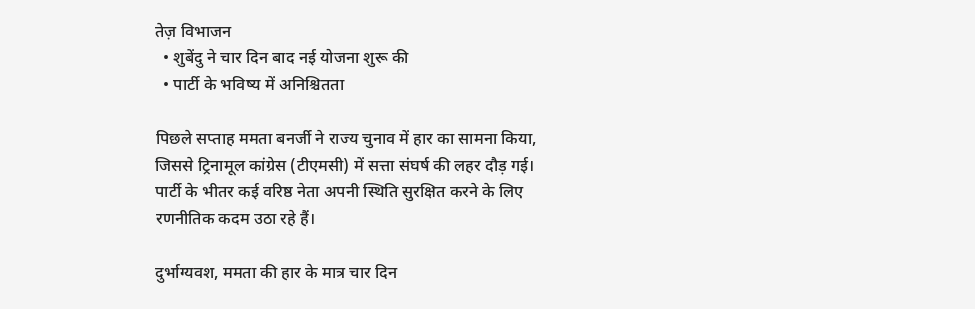तेज़ विभाजन
  • शुबेंदु ने चार दिन बाद नई योजना शुरू की
  • पार्टी के भविष्य में अनिश्चितता

पिछले सप्ताह ममता बनर्जी ने राज्य चुनाव में हार का सामना किया, जिससे ट्रिनामूल कांग्रेस (टीएमसी) में सत्ता संघर्ष की लहर दौड़ गई। पार्टी के भीतर कई वरिष्ठ नेता अपनी स्थिति सुरक्षित करने के लिए रणनीतिक कदम उठा रहे हैं।

दुर्भाग्यवश, ममता की हार के मात्र चार दिन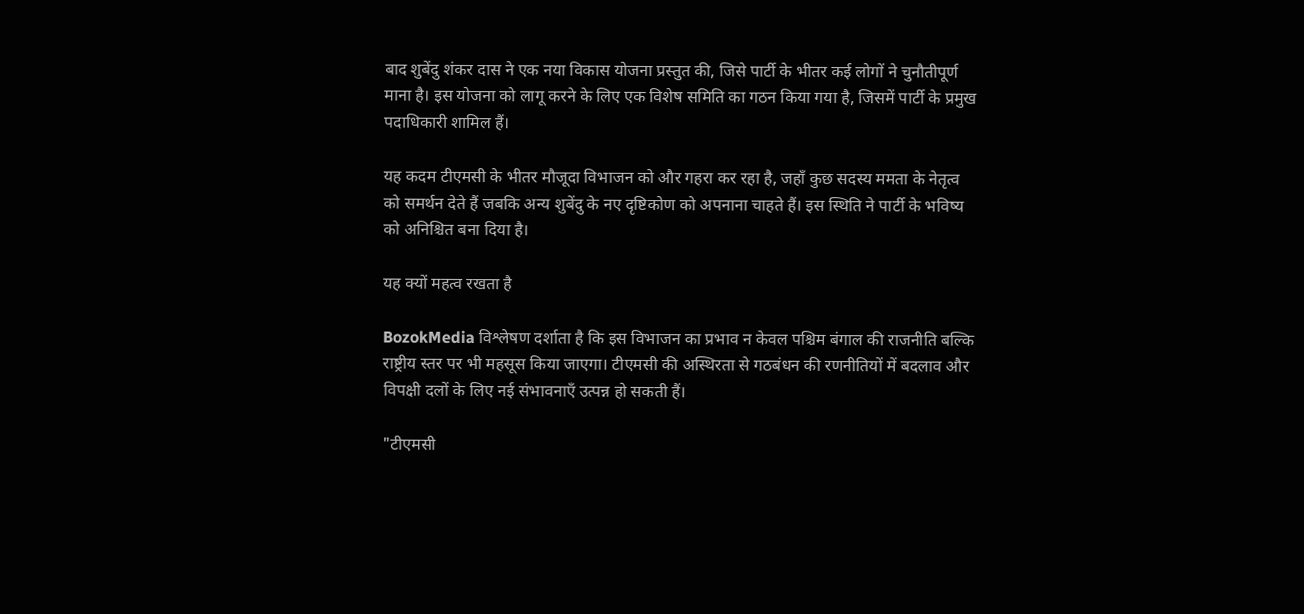बाद शुबेंदु शंकर दास ने एक नया विकास योजना प्रस्तुत की, जिसे पार्टी के भीतर कई लोगों ने चुनौतीपूर्ण माना है। इस योजना को लागू करने के लिए एक विशेष समिति का गठन किया गया है, जिसमें पार्टी के प्रमुख पदाधिकारी शामिल हैं।

यह कदम टीएमसी के भीतर मौजूदा विभाजन को और गहरा कर रहा है, जहाँ कुछ सदस्य ममता के नेतृत्व को समर्थन देते हैं जबकि अन्य शुबेंदु के नए दृष्टिकोण को अपनाना चाहते हैं। इस स्थिति ने पार्टी के भविष्य को अनिश्चित बना दिया है।

यह क्यों महत्व रखता है

BozokMedia विश्लेषण दर्शाता है कि इस विभाजन का प्रभाव न केवल पश्चिम बंगाल की राजनीति बल्कि राष्ट्रीय स्तर पर भी महसूस किया जाएगा। टीएमसी की अस्थिरता से गठबंधन की रणनीतियों में बदलाव और विपक्षी दलों के लिए नई संभावनाएँ उत्पन्न हो सकती हैं।

"टीएमसी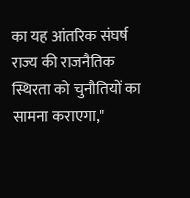का यह आंतरिक संघर्ष राज्य की राजनैतिक स्थिरता को चुनौतियों का सामना कराएगा,"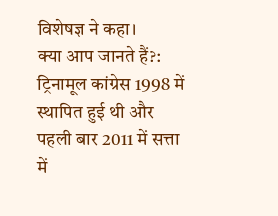विशेषज्ञ ने कहा।
क्या आप जानते हैं?: ट्रिनामूल कांग्रेस 1998 में स्थापित हुई थी और पहली बार 2011 में सत्ता में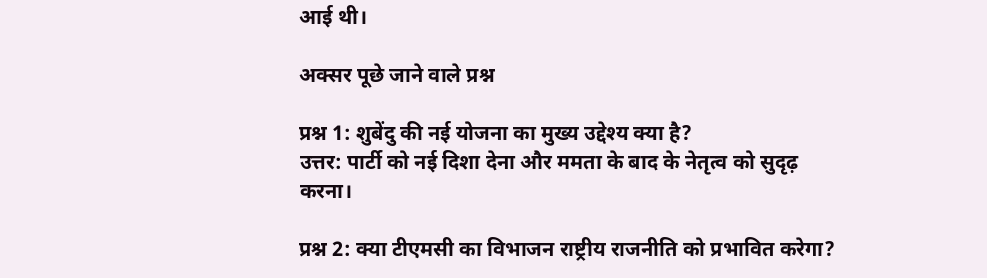आई थी।

अक्सर पूछे जाने वाले प्रश्न

प्रश्न 1: शुबेंदु की नई योजना का मुख्य उद्देश्य क्या है?
उत्तर: पार्टी को नई दिशा देना और ममता के बाद के नेतृत्व को सुदृढ़ करना।

प्रश्न 2: क्या टीएमसी का विभाजन राष्ट्रीय राजनीति को प्रभावित करेगा?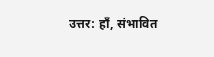उत्तर: हाँ, संभावित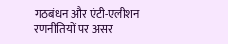गठबंधन और एंटी-एलीशन रणनीतियों पर असर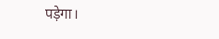पड़ेगा।